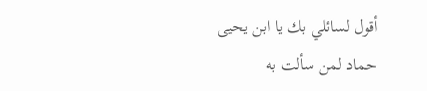أقول لسائلي بك يا ابن يحيى
حماد لمن سألت به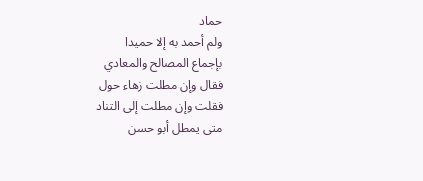حماد
ولم أحمد به إلا حميدا
بإجماع المصالح والمعادي
فقال وإن مطلت زهاء حول
فقلت وإن مطلت إلى التناد
متى يمطل أبو حسن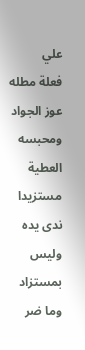علي
فعلة مطله عوز الجواد
ومحبسه العطية مستزيدا
ندى يده وليس بمستزاد
وما ضر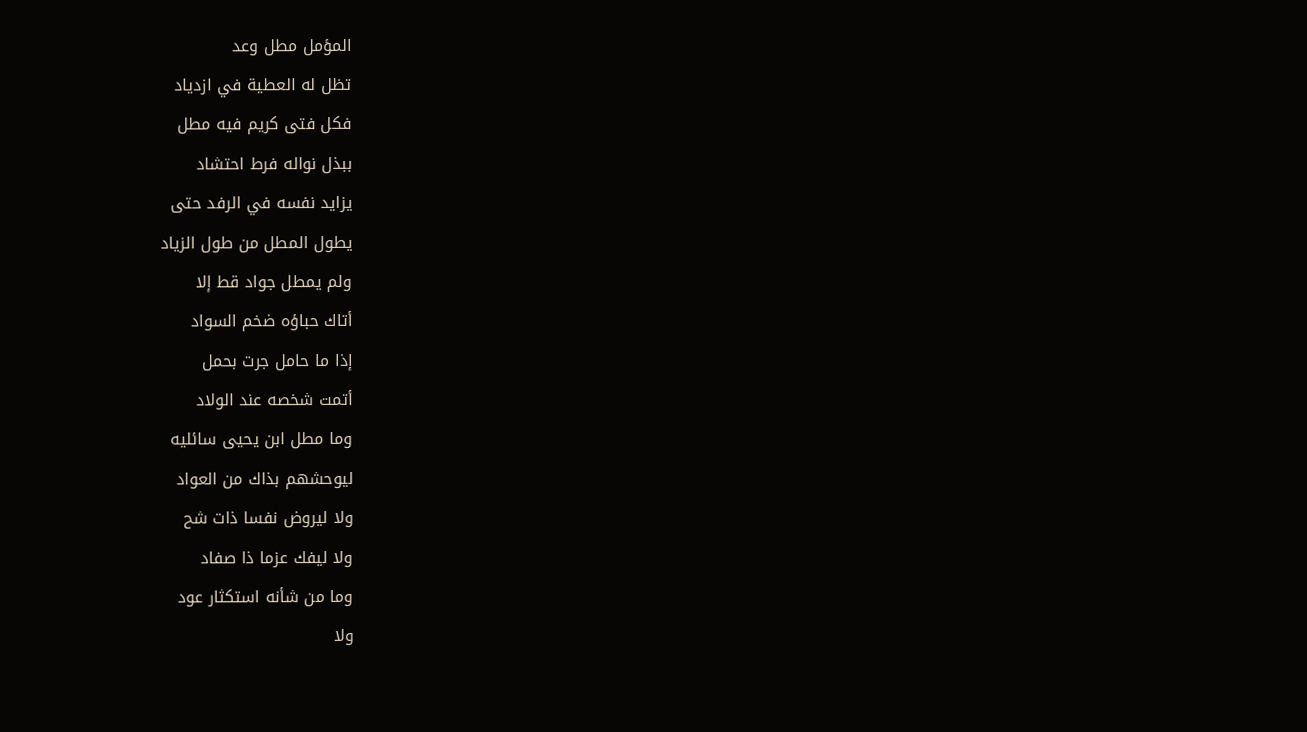المؤمل مطل وعد
تظل له العطية في ازدياد
فكل فتى كريم فيه مطل
ببذل نواله فرط احتشاد
يزايد نفسه في الرفد حتى
يطول المطل من طول الزياد
ولم يمطل جواد قط إلا
أتاك حباؤه ضخم السواد
إذا ما حامل جرت بحمل
أتمت شخصه عند الولاد
وما مطل ابن يحيى سائليه
ليوحشهم بذاك من العواد
ولا ليروض نفسا ذات شح
ولا ليفك عزما ذا صفاد
وما من شأنه استكثار عود
ولا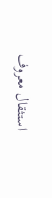استثقال معروف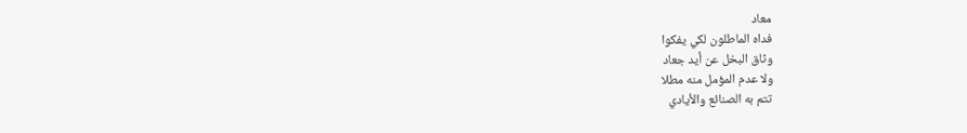معاد
فداه الماطلون لكي يفكوا
وثاق البخل عن أيد جعاد
ولا عدم المؤمل منه مطلا
تتم به الصنائع والأيادي